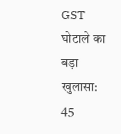GST घोटाले का बड़ा खुलासा: 45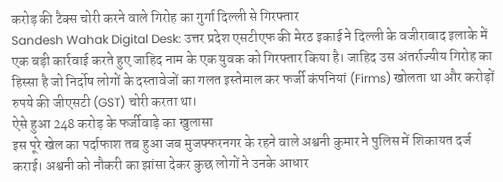करोड़ की टैक्स चोरी करने वाले गिरोह का गुर्गा दिल्ली से गिरफ्तार
Sandesh Wahak Digital Desk: उत्तर प्रदेश एसटीएफ की मेरठ इकाई ने दिल्ली के वजीराबाद इलाके में एक बड़ी कार्रवाई करते हुए जाहिद नाम के एक युवक को गिरफ्तार किया है। जाहिद उस अंतर्राज्यीय गिरोह का हिस्सा है जो निर्दोष लोगों के दस्तावेजों का गलत इस्तेमाल कर फर्जी कंपनियां (Firms) खोलता था और करोड़ों रुपये की जीएसटी (GST) चोरी करता था।
ऐसे हुआ 248 करोड़ के फर्जीवाड़े का खुलासा
इस पूरे खेल का पर्दाफाश तब हुआ जब मुजफ्फरनगर के रहने वाले अश्वनी कुमार ने पुलिस में शिकायत दर्ज कराई। अश्वनी को नौकरी का झांसा देकर कुछ लोगों ने उनके आधार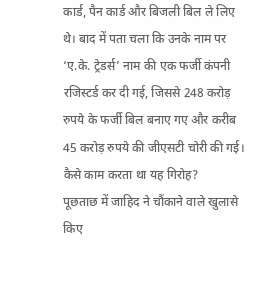कार्ड, पैन कार्ड और बिजली बिल ले लिए थे। बाद में पता चला कि उनके नाम पर ‘ए.के. ट्रेडर्स’ नाम की एक फर्जी कंपनी रजिस्टर्ड कर दी गई, जिससे 248 करोड़ रुपये के फर्जी बिल बनाए गए और करीब 45 करोड़ रुपये की जीएसटी चोरी की गई।
कैसे काम करता था यह गिरोह?
पूछताछ में जाहिद ने चौंकाने वाले खुलासे किए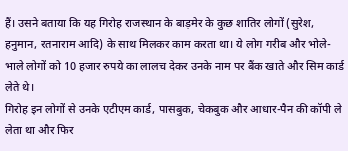हैं। उसने बताया कि यह गिरोह राजस्थान के बाड़मेर के कुछ शातिर लोगों (सुरेश, हनुमान, रतनाराम आदि) के साथ मिलकर काम करता था। ये लोग गरीब और भोले-भाले लोगों को 10 हजार रुपये का लालच देकर उनके नाम पर बैंक खाते और सिम कार्ड लेते थे।
गिरोह इन लोगों से उनके एटीएम कार्ड, पासबुक, चेकबुक और आधार-पैन की कॉपी ले लेता था और फिर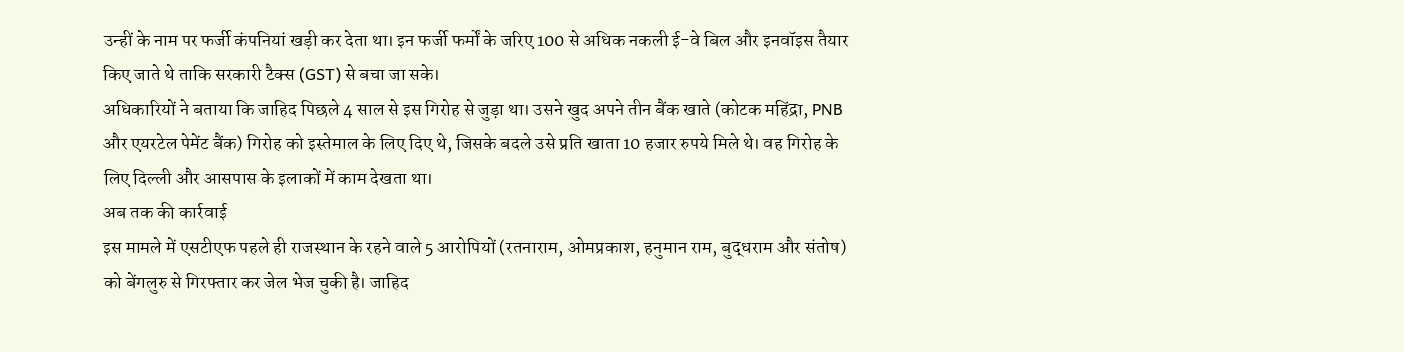उन्हीं के नाम पर फर्जी कंपनियां खड़ी कर देता था। इन फर्जी फर्मों के जरिए 100 से अधिक नकली ई-वे बिल और इनवॉइस तैयार किए जाते थे ताकि सरकारी टैक्स (GST) से बचा जा सके।
अधिकारियों ने बताया कि जाहिद पिछले 4 साल से इस गिरोह से जुड़ा था। उसने खुद अपने तीन बैंक खाते (कोटक महिंद्रा, PNB और एयरटेल पेमेंट बैंक) गिरोह को इस्तेमाल के लिए दिए थे, जिसके बदले उसे प्रति खाता 10 हजार रुपये मिले थे। वह गिरोह के लिए दिल्ली और आसपास के इलाकों में काम देखता था।
अब तक की कार्रवाई
इस मामले में एसटीएफ पहले ही राजस्थान के रहने वाले 5 आरोपियों (रतनाराम, ओमप्रकाश, हनुमान राम, बुद्धराम और संतोष) को बेंगलुरु से गिरफ्तार कर जेल भेज चुकी है। जाहिद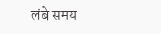लंबे समय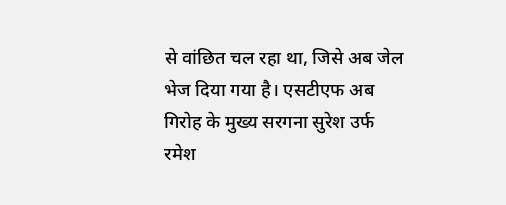से वांछित चल रहा था, जिसे अब जेल भेज दिया गया है। एसटीएफ अब गिरोह के मुख्य सरगना सुरेश उर्फ रमेश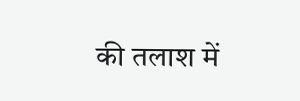की तलाश में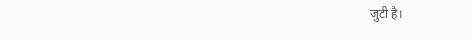जुटी है।